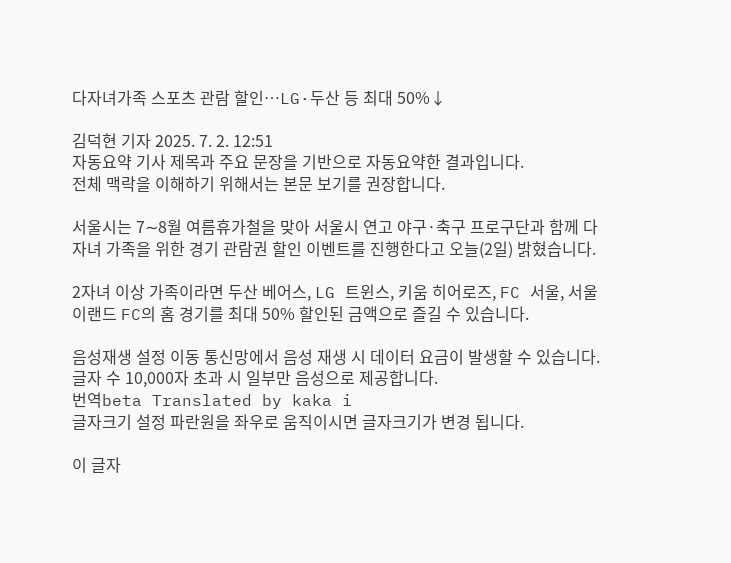다자녀가족 스포츠 관람 할인…LG·두산 등 최대 50%↓

김덕현 기자 2025. 7. 2. 12:51
자동요약 기사 제목과 주요 문장을 기반으로 자동요약한 결과입니다.
전체 맥락을 이해하기 위해서는 본문 보기를 권장합니다.

서울시는 7∼8월 여름휴가철을 맞아 서울시 연고 야구·축구 프로구단과 함께 다자녀 가족을 위한 경기 관람권 할인 이벤트를 진행한다고 오늘(2일) 밝혔습니다.

2자녀 이상 가족이라면 두산 베어스, LG 트윈스, 키움 히어로즈, FC 서울, 서울 이랜드 FC의 홈 경기를 최대 50% 할인된 금액으로 즐길 수 있습니다.

음성재생 설정 이동 통신망에서 음성 재생 시 데이터 요금이 발생할 수 있습니다. 글자 수 10,000자 초과 시 일부만 음성으로 제공합니다.
번역beta Translated by kaka i
글자크기 설정 파란원을 좌우로 움직이시면 글자크기가 변경 됩니다.

이 글자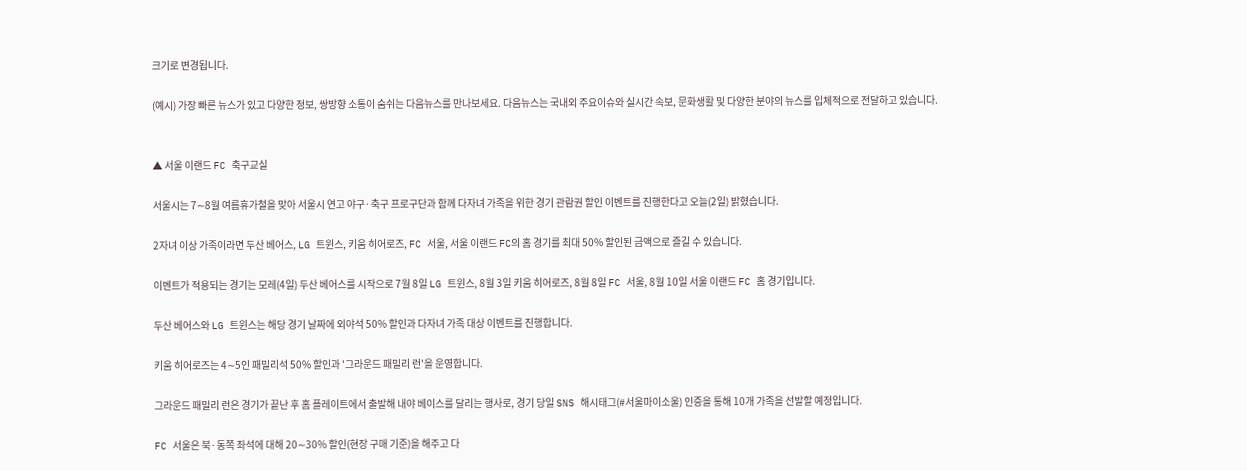크기로 변경됩니다.

(예시) 가장 빠른 뉴스가 있고 다양한 정보, 쌍방향 소통이 숨쉬는 다음뉴스를 만나보세요. 다음뉴스는 국내외 주요이슈와 실시간 속보, 문화생활 및 다양한 분야의 뉴스를 입체적으로 전달하고 있습니다.


▲ 서울 이랜드 FC 축구교실

서울시는 7∼8월 여름휴가철을 맞아 서울시 연고 야구·축구 프로구단과 함께 다자녀 가족을 위한 경기 관람권 할인 이벤트를 진행한다고 오늘(2일) 밝혔습니다.

2자녀 이상 가족이라면 두산 베어스, LG 트윈스, 키움 히어로즈, FC 서울, 서울 이랜드 FC의 홈 경기를 최대 50% 할인된 금액으로 즐길 수 있습니다.

이벤트가 적용되는 경기는 모레(4일) 두산 베어스를 시작으로 7월 8일 LG 트윈스, 8월 3일 키움 히어로즈, 8월 8일 FC 서울, 8월 10일 서울 이랜드 FC 홈 경기입니다.

두산 베어스와 LG 트윈스는 해당 경기 날짜에 외야석 50% 할인과 다자녀 가족 대상 이벤트를 진행합니다.

키움 히어로즈는 4∼5인 패밀리석 50% 할인과 '그라운드 패밀리 런'을 운영합니다.

그라운드 패밀리 런은 경기가 끝난 후 홈 플레이트에서 출발해 내야 베이스를 달리는 행사로, 경기 당일 SNS 해시태그(#서울마이소울) 인증을 통해 10개 가족을 선발할 예정입니다.

FC 서울은 북·동쪽 좌석에 대해 20∼30% 할인(현장 구매 기준)을 해주고 다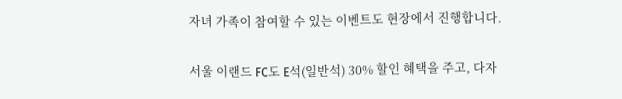자녀 가족이 참여할 수 있는 이벤트도 현장에서 진행합니다.

서울 이랜드 FC도 E석(일반석) 30% 할인 혜택을 주고, 다자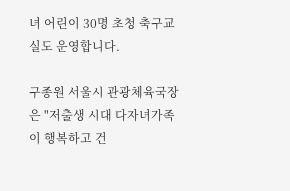녀 어린이 30명 초청 축구교실도 운영합니다.

구종원 서울시 관광체육국장은 "저출생 시대 다자녀가족이 행복하고 건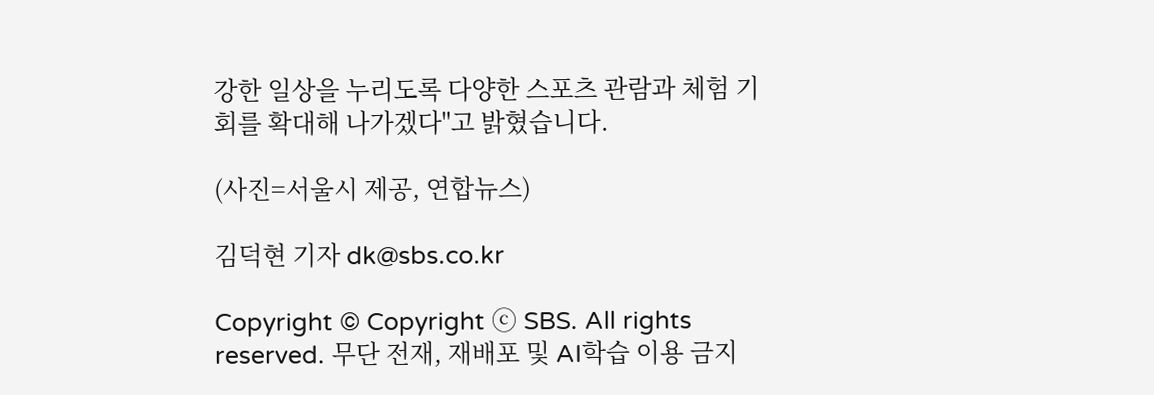강한 일상을 누리도록 다양한 스포츠 관람과 체험 기회를 확대해 나가겠다"고 밝혔습니다.

(사진=서울시 제공, 연합뉴스)

김덕현 기자 dk@sbs.co.kr

Copyright © Copyright ⓒ SBS. All rights reserved. 무단 전재, 재배포 및 AI학습 이용 금지